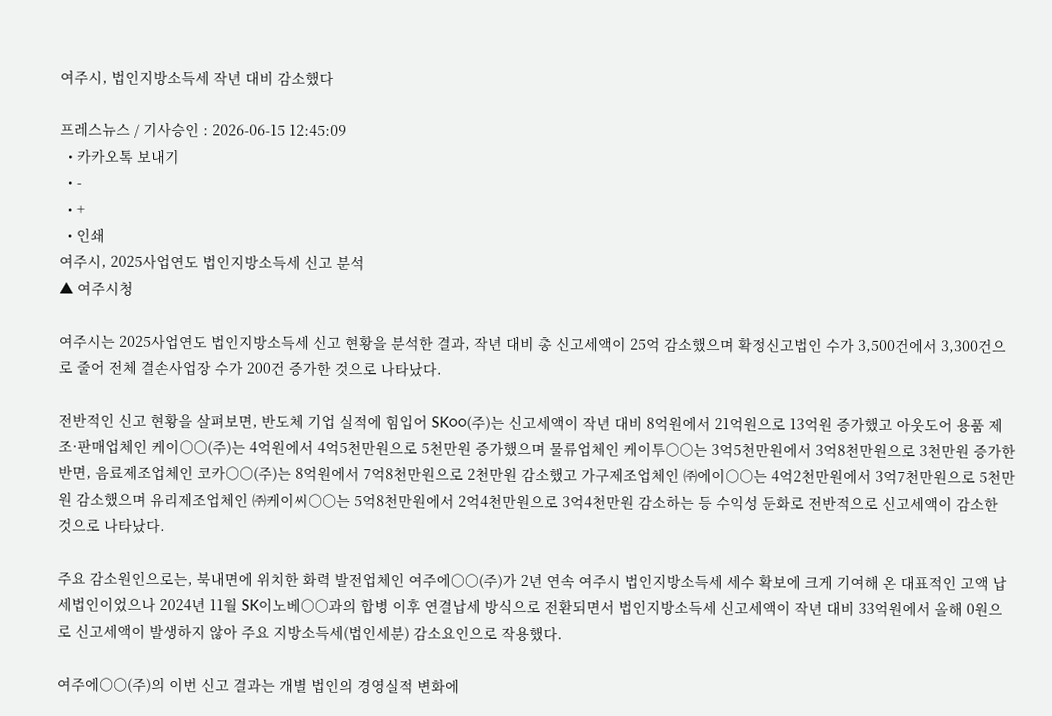여주시, 법인지방소득세 작년 대비 감소했다

프레스뉴스 / 기사승인 : 2026-06-15 12:45:09
  • 카카오톡 보내기
  • -
  • +
  • 인쇄
여주시, 2025사업연도 법인지방소득세 신고 분석
▲ 여주시청

여주시는 2025사업연도 법인지방소득세 신고 현황을 분석한 결과, 작년 대비 총 신고세액이 25억 감소했으며 확정신고법인 수가 3,500건에서 3,300건으로 줄어 전체 결손사업장 수가 200건 증가한 것으로 나타났다.

전반적인 신고 현황을 살펴보면, 반도체 기업 실적에 힘입어 SK○○(주)는 신고세액이 작년 대비 8억원에서 21억원으로 13억원 증가했고 아웃도어 용품 제조·판매업체인 케이○○(주)는 4억원에서 4억5천만원으로 5천만원 증가했으며 물류업체인 케이투○○는 3억5천만원에서 3억8천만원으로 3천만원 증가한 반면, 음료제조업체인 코카○○(주)는 8억원에서 7억8천만원으로 2천만원 감소했고 가구제조업체인 ㈜에이○○는 4억2천만원에서 3억7천만원으로 5천만원 감소했으며 유리제조업체인 ㈜케이씨○○는 5억8천만원에서 2억4천만원으로 3억4천만원 감소하는 등 수익성 둔화로 전반적으로 신고세액이 감소한 것으로 나타났다.

주요 감소원인으로는, 북내면에 위치한 화력 발전업체인 여주에○○(주)가 2년 연속 여주시 법인지방소득세 세수 확보에 크게 기여해 온 대표적인 고액 납세법인이었으나 2024년 11월 SK이노베○○과의 합병 이후 연결납세 방식으로 전환되면서 법인지방소득세 신고세액이 작년 대비 33억원에서 올해 0원으로 신고세액이 발생하지 않아 주요 지방소득세(법인세분) 감소요인으로 작용했다.

여주에○○(주)의 이번 신고 결과는 개별 법인의 경영실적 변화에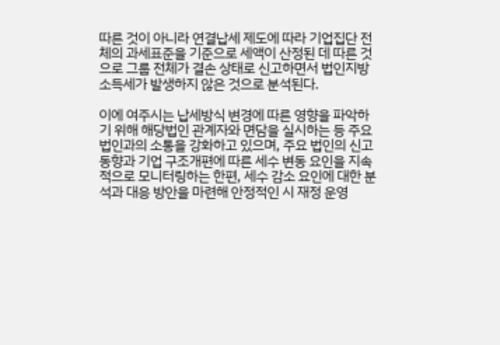따른 것이 아니라 연결납세 제도에 따라 기업집단 전체의 과세표준을 기준으로 세액이 산정된 데 따른 것으로 그룹 전체가 결손 상태로 신고하면서 법인지방소득세가 발생하지 않은 것으로 분석된다.

이에 여주시는 납세방식 변경에 따른 영향을 파악하기 위해 해당법인 관계자와 면담을 실시하는 등 주요 법인과의 소통을 강화하고 있으며, 주요 법인의 신고 동향과 기업 구조개편에 따른 세수 변동 요인을 지속적으로 모니터링하는 한편, 세수 감소 요인에 대한 분석과 대응 방안을 마련해 안정적인 시 재정 운영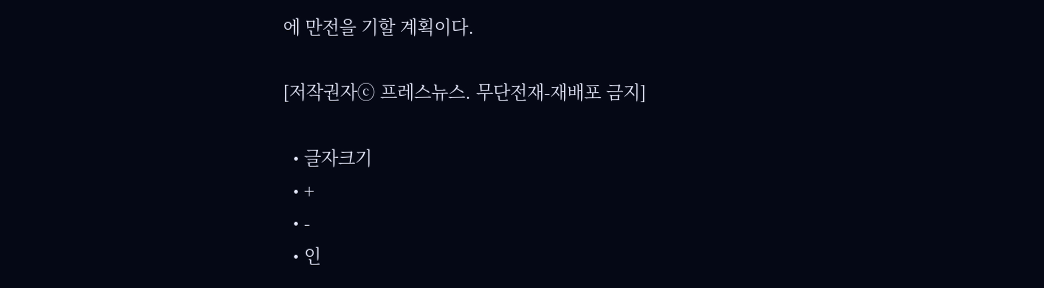에 만전을 기할 계획이다.

[저작권자ⓒ 프레스뉴스. 무단전재-재배포 금지]

  • 글자크기
  • +
  • -
  • 인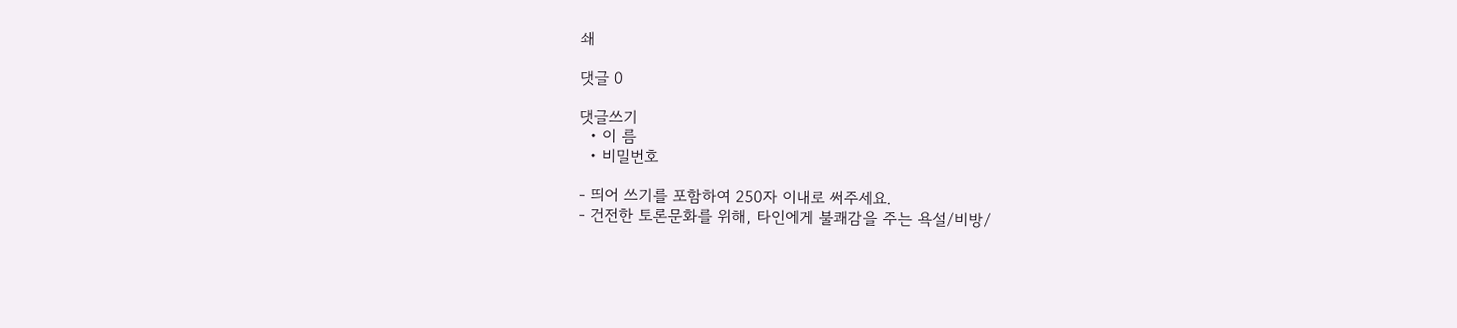쇄

댓글 0

댓글쓰기
  • 이 름
  • 비밀번호

- 띄어 쓰기를 포함하여 250자 이내로 써주세요.
- 건전한 토론문화를 위해, 타인에게 불쾌감을 주는 욕설/비방/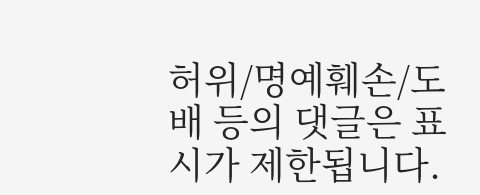허위/명예훼손/도배 등의 댓글은 표시가 제한됩니다.